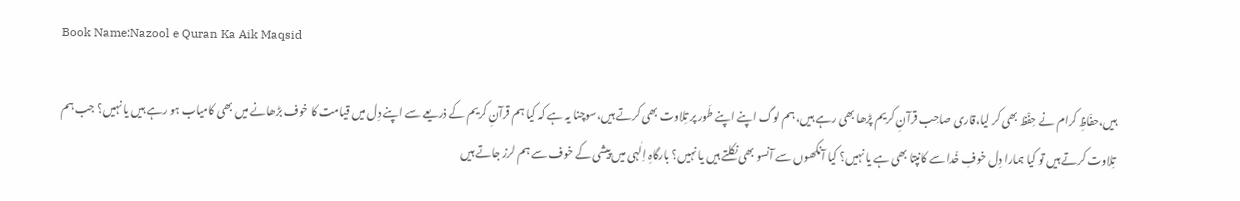Book Name:Nazool e Quran Ka Aik Maqsid

ہیں،حفّاظِ کرام نے حِفْظ بھی کر لیا،قاری صاحِب قرآنِ کریم پڑھا بھی رہے ہیں، ہم لوگ اپنے اپنے طَور پر تِلاوت بھی کرتے ہیں،سوچنا یہ ہے کہ کیا ہم قرآنِ کریم کے ذریعے سے اپنے دِل میں قیامت کا خوف بڑھانے میں بھی کامیاب ہو رہے ہیں یا نہیں؟ جب ہم تِلاوت کرتے ہیں تو کیا ہمارا دِل خوفِ خُدا سے کانپتا بھی ہے یا نہیں؟ کیا آنکھوں سے آنسو بھی نکلتے ہیں یا نہیں؟ بارگاہِ اِلٰہی میں پیشی کے خوف سے ہم لرز جاتے ہیں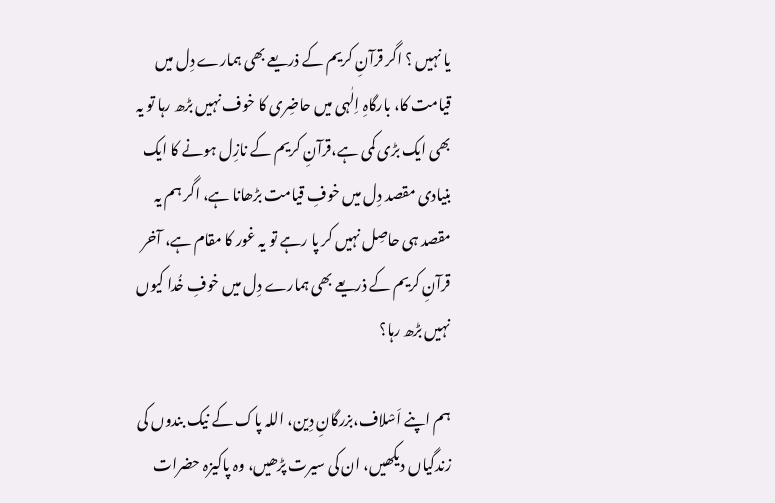یا نہیں ؟ اگر قرآنِ کریم کے ذریعے بھی ہمارے دِل میں قیامت کا، بارگاہِ اِلٰہی میں حاضِری کا خوف نہیں بڑھ رہا تو یہ بھی ایک بڑی کمی ہے،قرآنِ کریم کے نازِل ہونے کا ایک بنیادی مقصد دِل میں خوفِ قیامت بڑھانا ہے، اگر ہم یہ مقصد ہی حاصِل نہیں کر پا رہے تو یہ غور کا مقام ہے، آخر قرآنِ کریم کے ذریعے بھی ہمارے دِل میں خوفِ خُدا کیوں نہیں بڑھ رہا؟

ہم اپنے اَسْلاف،بزرگانِ دِین، اللہ پاک کے نیک بندوں کی زندگیاں دیکھیں، ان کی سیرت پڑھیں، وہ پاکیزہ حضرات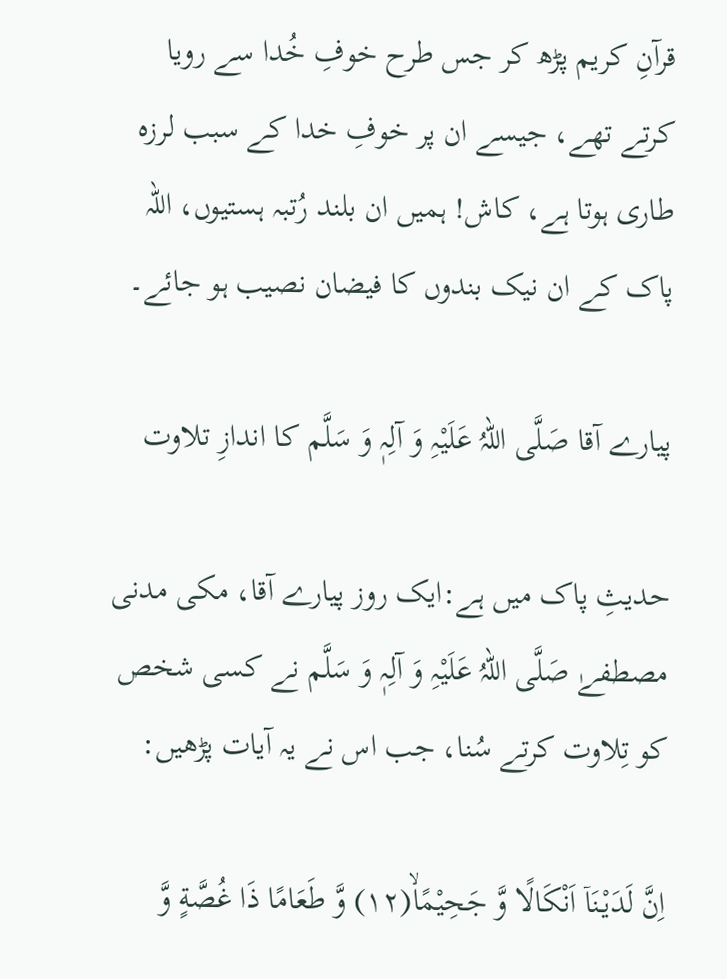قرآنِ کریم پڑھ کر جس طرح خوفِ خُدا سے رویا کرتے تھے، جیسے ان پر خوفِ خدا کے سبب لرزہ طاری ہوتا ہے، کاش! ہمیں ان بلند رُتبہ ہستیوں، اللہ پاک کے ان نیک بندوں کا فیضان نصیب ہو جائے۔

پیارے آقا صَلَّی اللہُ عَلَیْہِ وَ آلِہٖ وَ سَلَّم کا اندازِ تلاوت

حدیثِ پاک میں ہے:ایک روز پیارے آقا، مکی مدنی مصطفےٰ صَلَّی اللہُ عَلَیْہِ وَ آلِہٖ وَ سَلَّم نے کسی شخص کو تِلاوت کرتے سُنا، جب اس نے یہ آیات پڑھیں:

اِنَّ لَدَیْنَاۤ اَنْكَالًا وَّ جَحِیْمًاۙ(۱۲) وَّ طَعَامًا ذَا غُصَّةٍ وَّ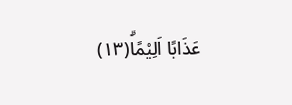عَذَابًا اَلِیْمًاۗ(۱۳)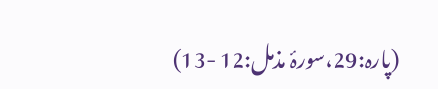(پارہ:29،سورۂ مذمل:12 -13)